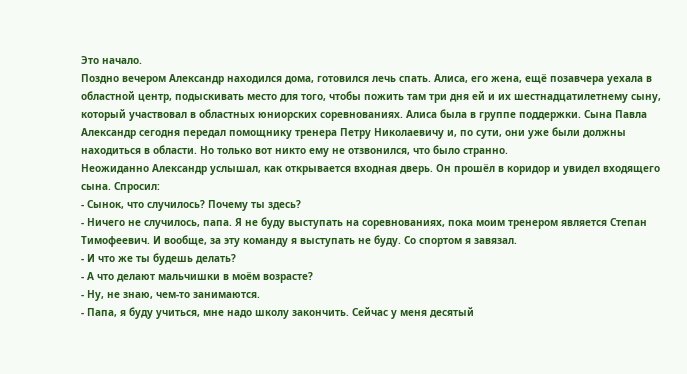Это начало.
Поздно вечером Александр находился дома, готовился лечь спать. Алиса, его жена, ещё позавчера уехала в областной центр, подыскивать место для того, чтобы пожить там три дня ей и их шестнадцатилетнему сыну, который участвовал в областных юниорских соревнованиях. Алиса была в группе поддержки. Сына Павла Александр сегодня передал помощнику тренера Петру Николаевичу и, по сути, они уже были должны находиться в области. Но только вот никто ему не отзвонился, что было странно.
Неожиданно Александр услышал, как открывается входная дверь. Он прошёл в коридор и увидел входящего сына. Спросил:
- Сынок, что случилось? Почему ты здесь?
- Ничего не случилось, папа. Я не буду выступать на соревнованиях, пока моим тренером является Степан Тимофеевич. И вообще, за эту команду я выступать не буду. Со спортом я завязал.
- И что же ты будешь делать?
- А что делают мальчишки в моём возрасте?
- Ну, не знаю, чем-то занимаются.
- Папа, я буду учиться, мне надо школу закончить. Сейчас у меня десятый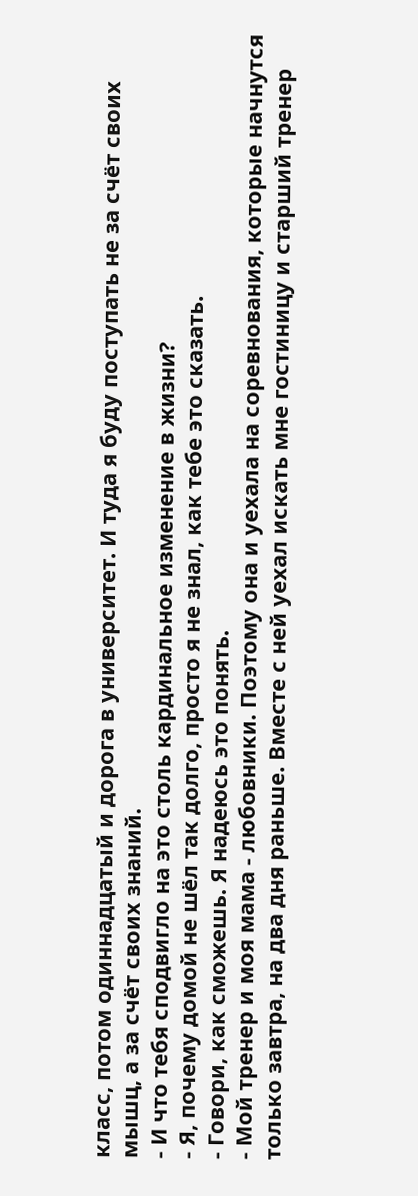класс, потом одиннадцатый и дорога в университет. И туда я буду поступать не за счёт своих мышц, а за счёт своих знаний.
- И что тебя сподвигло на это столь кардинальное изменение в жизни?
- Я, почему домой не шёл так долго, просто я не знал, как тебе это сказать.
- Говори, как сможешь. Я надеюсь это понять.
- Мой тренер и моя мама - любовники. Поэтому она и уехала на соревнования, которые начнутся только завтра, на два дня раньше. Вместе с ней уехал искать мне гостиницу и старший тренер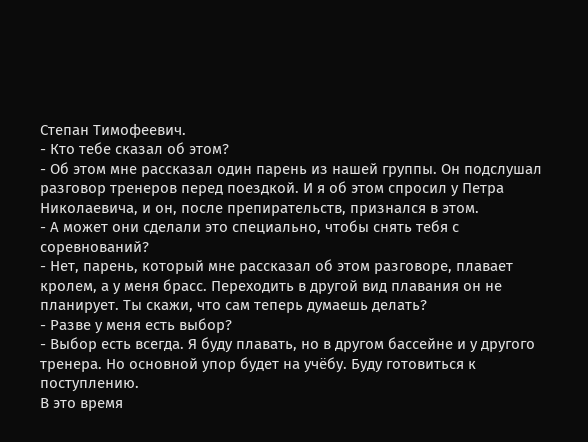Степан Тимофеевич.
- Кто тебе сказал об этом?
- Об этом мне рассказал один парень из нашей группы. Он подслушал разговор тренеров перед поездкой. И я об этом спросил у Петра Николаевича, и он, после препирательств, признался в этом.
- А может они сделали это специально, чтобы снять тебя с соревнований?
- Нет, парень, который мне рассказал об этом разговоре, плавает кролем, а у меня брасс. Переходить в другой вид плавания он не планирует. Ты скажи, что сам теперь думаешь делать?
- Разве у меня есть выбор?
- Выбор есть всегда. Я буду плавать, но в другом бассейне и у другого тренера. Но основной упор будет на учёбу. Буду готовиться к поступлению.
В это время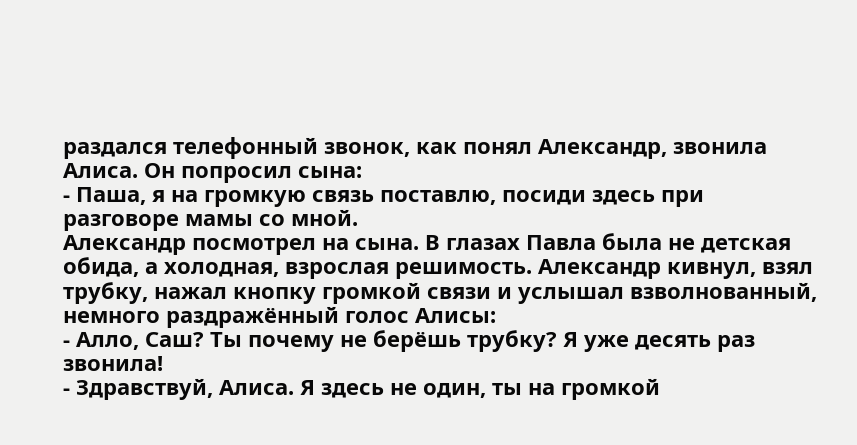раздался телефонный звонок, как понял Александр, звонила Алиса. Он попросил сына:
- Паша, я на громкую связь поставлю, посиди здесь при разговоре мамы со мной.
Александр посмотрел на сына. В глазах Павла была не детская обида, а холодная, взрослая решимость. Александр кивнул, взял трубку, нажал кнопку громкой связи и услышал взволнованный, немного раздражённый голос Алисы:
- Алло, Саш? Ты почему не берёшь трубку? Я уже десять раз звонила!
- Здравствуй, Алиса. Я здесь не один, ты на громкой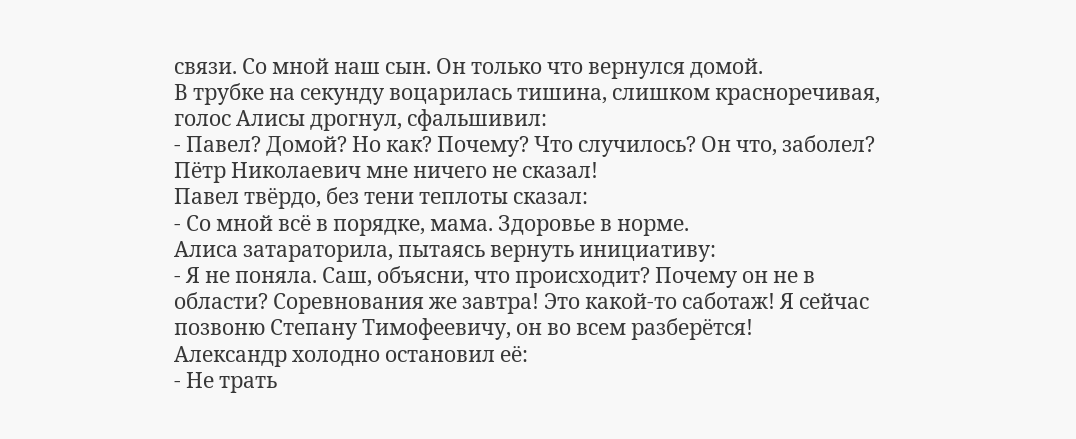связи. Со мной наш сын. Он только что вернулся домой.
В трубке на секунду воцарилась тишина, слишком красноречивая, голос Алисы дрогнул, сфальшивил:
- Павел? Домой? Но как? Почему? Что случилось? Он что, заболел? Пётр Николаевич мне ничего не сказал!
Павел твёрдо, без тени теплоты сказал:
- Со мной всё в порядке, мама. Здоровье в норме.
Алиса затараторила, пытаясь вернуть инициативу:
- Я не поняла. Саш, объясни, что происходит? Почему он не в области? Соревнования же завтра! Это какой-то саботаж! Я сейчас позвоню Степану Тимофеевичу, он во всем разберётся!
Александр холодно остановил её:
- Не трать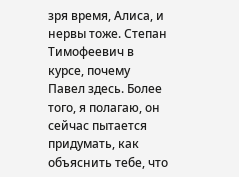зря время, Алиса, и нервы тоже. Степан Тимофеевич в курсе, почему Павел здесь. Более того, я полагаю, он сейчас пытается придумать, как объяснить тебе, что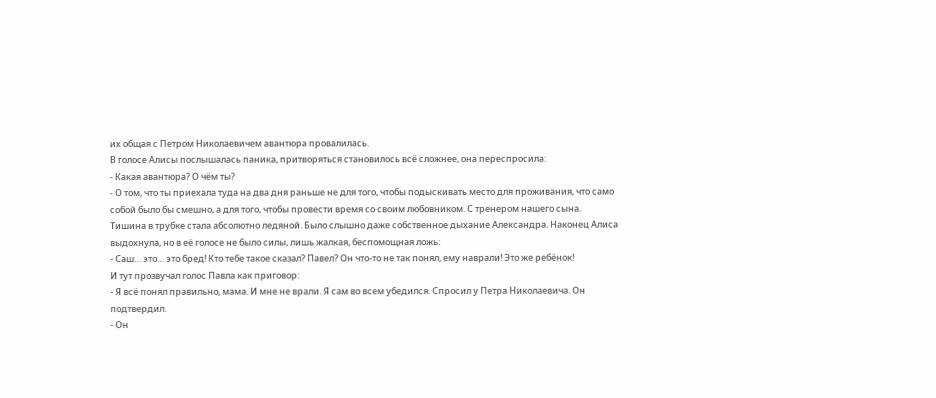их общая с Петром Николаевичем авантюра провалилась.
В голосе Алисы послышалась паника, притворяться становилось всё сложнее, она переспросила:
- Какая авантюра? О чём ты?
- О том, что ты приехала туда на два дня раньше не для того, чтобы подыскивать место для проживания, что само собой было бы смешно, а для того, чтобы провести время со своим любовником. С тренером нашего сына.
Тишина в трубке стала абсолютно ледяной. Было слышно даже собственное дыхание Александра. Наконец Алиса выдохнула, но в её голосе не было силы, лишь жалкая, беспомощная ложь:
- Саш… это… это бред! Кто тебе такое сказал? Павел? Он что-то не так понял, ему наврали! Это же ребёнок!
И тут прозвучал голос Павла как приговор:
- Я всё понял правильно, мама. И мне не врали. Я сам во всем убедился. Спросил у Петра Николаевича. Он подтвердил.
- Он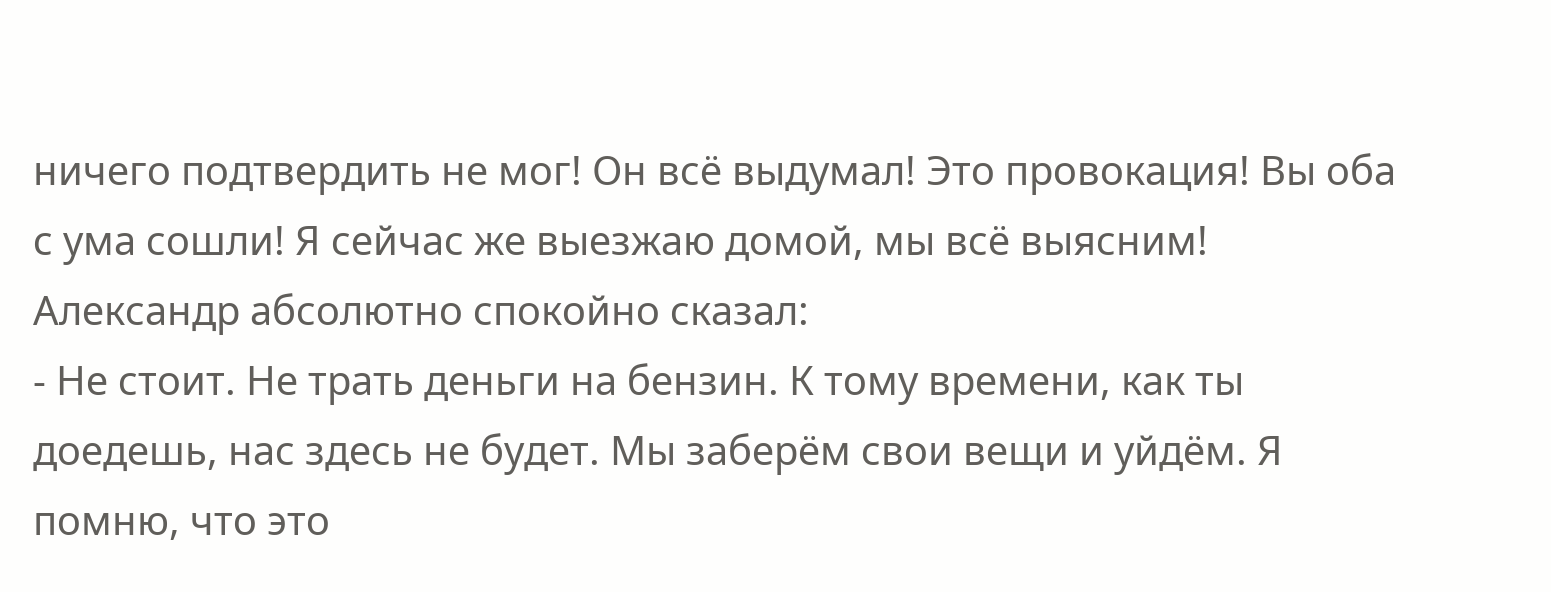ничего подтвердить не мог! Он всё выдумал! Это провокация! Вы оба с ума сошли! Я сейчас же выезжаю домой, мы всё выясним!
Александр абсолютно спокойно сказал:
- Не стоит. Не трать деньги на бензин. К тому времени, как ты доедешь, нас здесь не будет. Мы заберём свои вещи и уйдём. Я помню, что это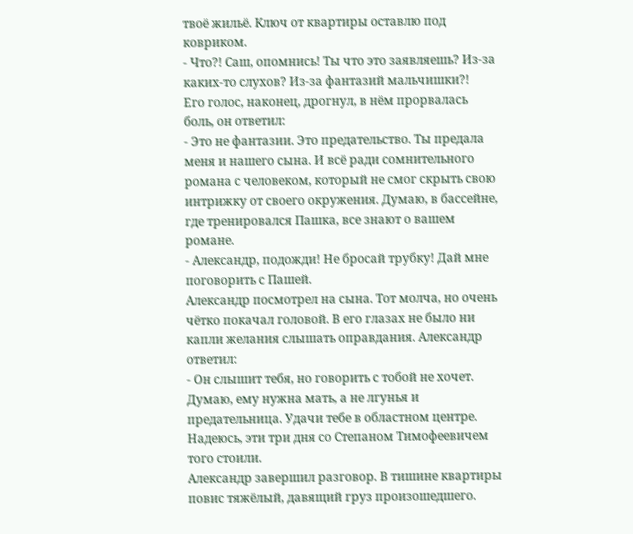твоё жильё. Ключ от квартиры оставлю под ковриком.
- Что?! Саш, опомнись! Ты что это заявляешь? Из-за каких-то слухов? Из-за фантазий мальчишки?!
Его голос, наконец, дрогнул, в нём прорвалась боль, он ответил:
- Это не фантазии. Это предательство. Ты предала меня и нашего сына. И всё ради сомнительного романа с человеком, который не смог скрыть свою интрижку от своего окружения. Думаю, в бассейне, где тренировался Пашка, все знают о вашем романе.
- Александр, подожди! Не бросай трубку! Дай мне поговорить с Пашей.
Александр посмотрел на сына. Тот молча, но очень чётко покачал головой. В его глазах не было ни капли желания слышать оправдания. Александр ответил:
- Он слышит тебя, но говорить с тобой не хочет. Думаю, ему нужна мать, а не лгунья и предательница. Удачи тебе в областном центре. Надеюсь, эти три дня со Степаном Тимофеевичем того стоили.
Александр завершил разговор. В тишине квартиры повис тяжёлый, давящий груз произошедшего.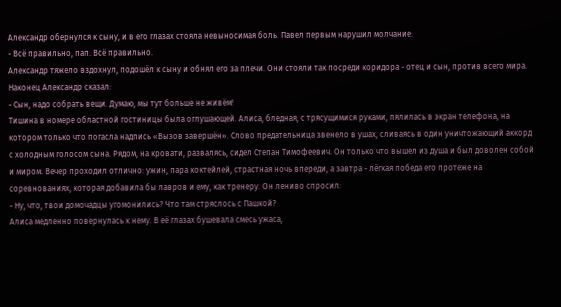Александр обернулся к сыну, и в его глазах стояла невыносимая боль. Павел первым нарушил молчание:
- Всё правильно, пап. Всё правильно.
Александр тяжело вздохнул, подошёл к сыну и обнял его за плечи. Они стояли так посреди коридора - отец и сын, против всего мира. Наконец Александр сказал:
- Сын, надо собрать вещи. Думаю, мы тут больше не живём!
Тишина в номере областной гостиницы была оглушающей. Алиса, бледная, с трясущимися руками, пялилась в экран телефона, на котором только что погасла надпись «Вызов завершён». Слово предательница звенело в ушах, сливаясь в один уничтожающий аккорд с холодным голосом сына. Рядом, на кровати, развалясь, сидел Степан Тимофеевич. Он только что вышел из душа и был доволен собой и миром. Вечер проходил отлично: ужин, пара коктейлей, страстная ночь впереди, а завтра - лёгкая победа его протеже на соревнованиях, которая добавила бы лавров и ему, как тренеру. Он лениво спросил:
- Ну, что, твои домочадцы угомонились? Что там стряслось с Пашкой?
Алиса медленно повернулась к нему. В её глазах бушевала смесь ужаса,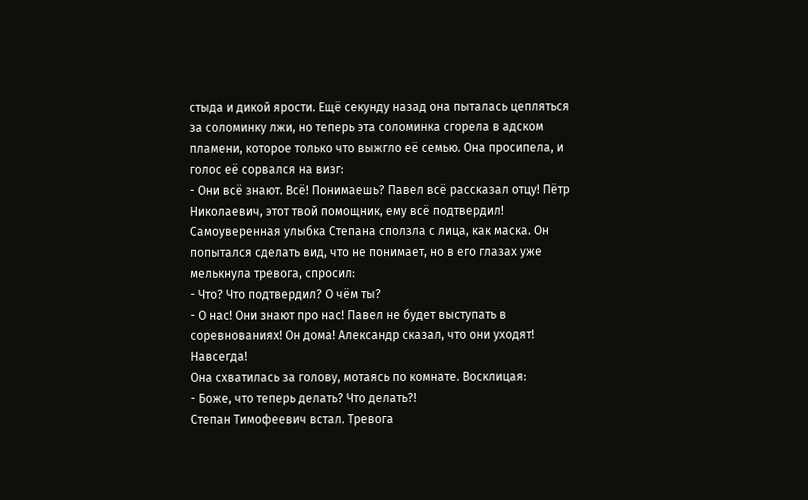стыда и дикой ярости. Ещё секунду назад она пыталась цепляться за соломинку лжи, но теперь эта соломинка сгорела в адском пламени, которое только что выжгло её семью. Она просипела, и голос её сорвался на визг:
- Они всё знают. Всё! Понимаешь? Павел всё рассказал отцу! Пётр Николаевич, этот твой помощник, ему всё подтвердил!
Самоуверенная улыбка Степана сползла с лица, как маска. Он попытался сделать вид, что не понимает, но в его глазах уже мелькнула тревога, спросил:
- Что? Что подтвердил? О чём ты?
- О нас! Они знают про нас! Павел не будет выступать в соревнованиях! Он дома! Александр сказал, что они уходят! Навсегда!
Она схватилась за голову, мотаясь по комнате. Восклицая:
- Боже, что теперь делать? Что делать?!
Степан Тимофеевич встал. Тревога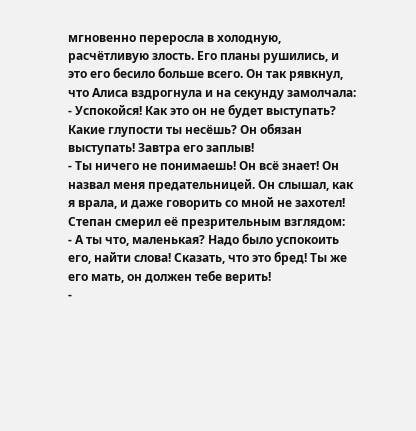мгновенно переросла в холодную, расчётливую злость. Его планы рушились, и это его бесило больше всего. Он так рявкнул, что Алиса вздрогнула и на секунду замолчала:
- Успокойся! Как это он не будет выступать? Какие глупости ты несёшь? Он обязан выступать! Завтра его заплыв!
- Ты ничего не понимаешь! Он всё знает! Он назвал меня предательницей. Он слышал, как я врала, и даже говорить со мной не захотел!
Степан смерил её презрительным взглядом:
- А ты что, маленькая? Надо было успокоить его, найти слова! Сказать, что это бред! Ты же его мать, он должен тебе верить!
-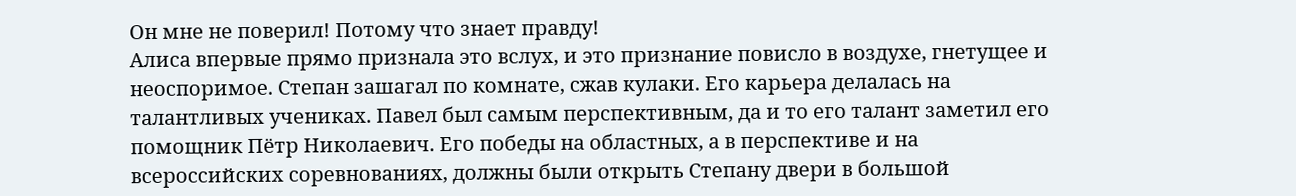Он мне не поверил! Потому что знает правду!
Алиса впервые прямо признала это вслух, и это признание повисло в воздухе, гнетущее и неоспоримое. Степан зашагал по комнате, сжав кулаки. Его карьера делалась на талантливых учениках. Павел был самым перспективным, да и то его талант заметил его помощник Пётр Николаевич. Его победы на областных, а в перспективе и на всероссийских соревнованиях, должны были открыть Степану двери в большой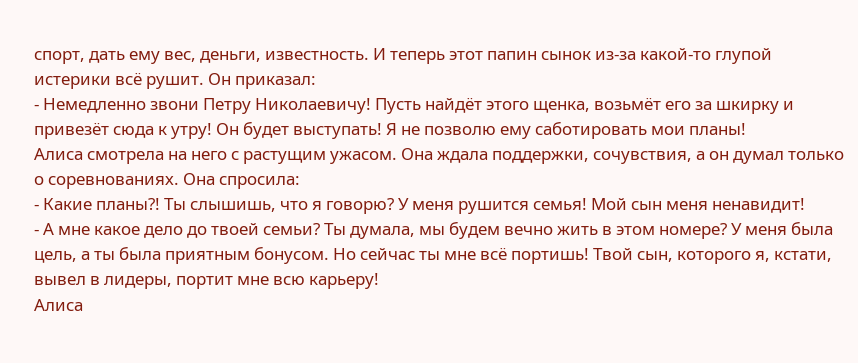спорт, дать ему вес, деньги, известность. И теперь этот папин сынок из-за какой-то глупой истерики всё рушит. Он приказал:
- Немедленно звони Петру Николаевичу! Пусть найдёт этого щенка, возьмёт его за шкирку и привезёт сюда к утру! Он будет выступать! Я не позволю ему саботировать мои планы!
Алиса смотрела на него с растущим ужасом. Она ждала поддержки, сочувствия, а он думал только о соревнованиях. Она спросила:
- Какие планы?! Ты слышишь, что я говорю? У меня рушится семья! Мой сын меня ненавидит!
- А мне какое дело до твоей семьи? Ты думала, мы будем вечно жить в этом номере? У меня была цель, а ты была приятным бонусом. Но сейчас ты мне всё портишь! Твой сын, которого я, кстати, вывел в лидеры, портит мне всю карьеру!
Алиса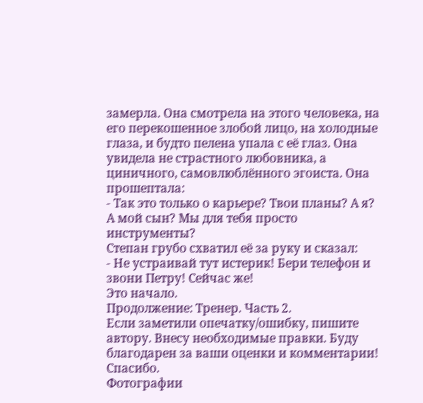замерла. Она смотрела на этого человека, на его перекошенное злобой лицо, на холодные глаза, и будто пелена упала с её глаз. Она увидела не страстного любовника, а циничного, самовлюблённого эгоиста. Она прошептала:
- Так это только о карьере? Твои планы? А я? А мой сын? Мы для тебя просто инструменты?
Степан грубо схватил её за руку и сказал:
- Не устраивай тут истерик! Бери телефон и звони Петру! Сейчас же!
Это начало.
Продолжение: Тренер. Часть 2.
Если заметили опечатку/ошибку, пишите автору. Внесу необходимые правки. Буду благодарен за ваши оценки и комментарии! Спасибо.
Фотографии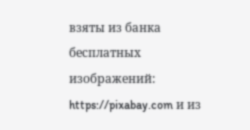взяты из банка бесплатных изображений: https://pixabay.com и из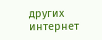других интернет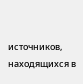источников, находящихся в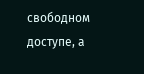свободном доступе, а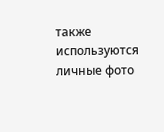также используются личные фото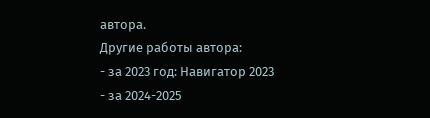автора.
Другие работы автора:
- за 2023 год: Навигатор 2023
- за 2024-2025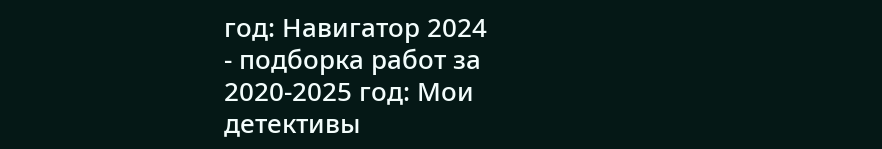год: Навигатор 2024
- подборка работ за 2020-2025 год: Мои детективы